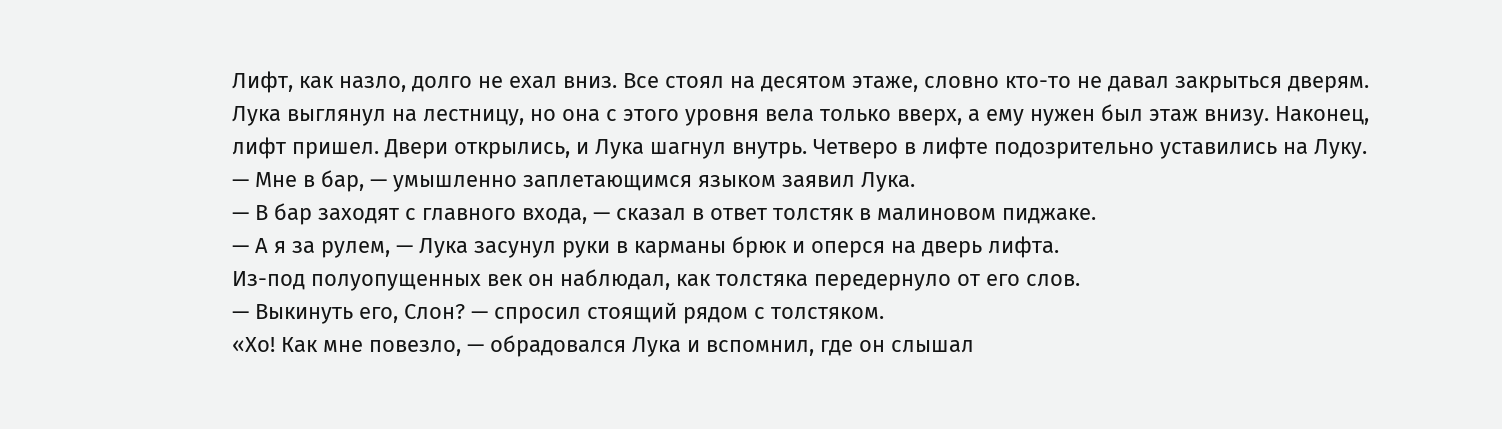Лифт, как назло, долго не ехал вниз. Все стоял на десятом этаже, словно кто-то не давал закрыться дверям. Лука выглянул на лестницу, но она с этого уровня вела только вверх, а ему нужен был этаж внизу. Наконец, лифт пришел. Двери открылись, и Лука шагнул внутрь. Четверо в лифте подозрительно уставились на Луку.
— Мне в бар, — умышленно заплетающимся языком заявил Лука.
— В бар заходят с главного входа, — сказал в ответ толстяк в малиновом пиджаке.
— А я за рулем, — Лука засунул руки в карманы брюк и оперся на дверь лифта.
Из-под полуопущенных век он наблюдал, как толстяка передернуло от его слов.
— Выкинуть его, Слон? — спросил стоящий рядом с толстяком.
«Хо! Как мне повезло, — обрадовался Лука и вспомнил, где он слышал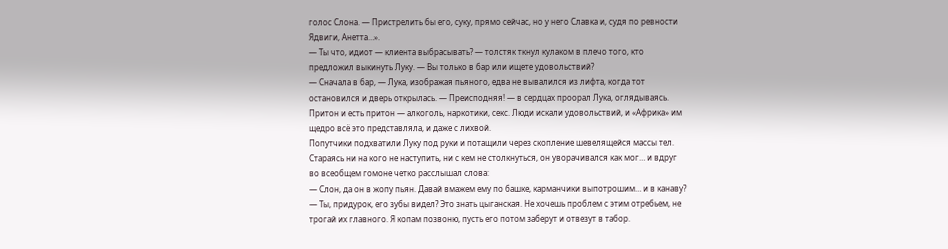голос Слона. — Пристрелить бы его, суку, прямо сейчас, но у него Славка и, судя по ревности Ядвиги, Анетта…».
— Ты что, идиот — клиента выбрасывать? — толстяк ткнул кулаком в плечо того, кто предложил выкинуть Луку. — Вы только в бар или ищете удовольствий?
— Сначала в бар, — Лука, изображая пьяного, едва не вывалился из лифта, когда тот остановился и дверь открылась. — Преисподняя! — в сердцах проорал Лука, оглядываясь.
Притон и есть притон — алкоголь, наркотики, секс. Люди искали удовольствий, и «Африка» им щедро всё это представляла, и даже с лихвой.
Попутчики подхватили Луку под руки и потащили через скопление шевелящейся массы тел. Стараясь ни на кого не наступить, ни с кем не столкнуться, он уворачивался как мог… и вдруг во всеобщем гомоне четко расслышал слова:
— Слон, да он в жопу пьян. Давай вмажем ему по башке, карманчики выпотрошим… и в канаву?
— Ты, придурок, его зубы видел? Это знать цыганская. Не хочешь проблем с этим отребьем, не трогай их главного. Я копам позвоню, пусть его потом заберут и отвезут в табор.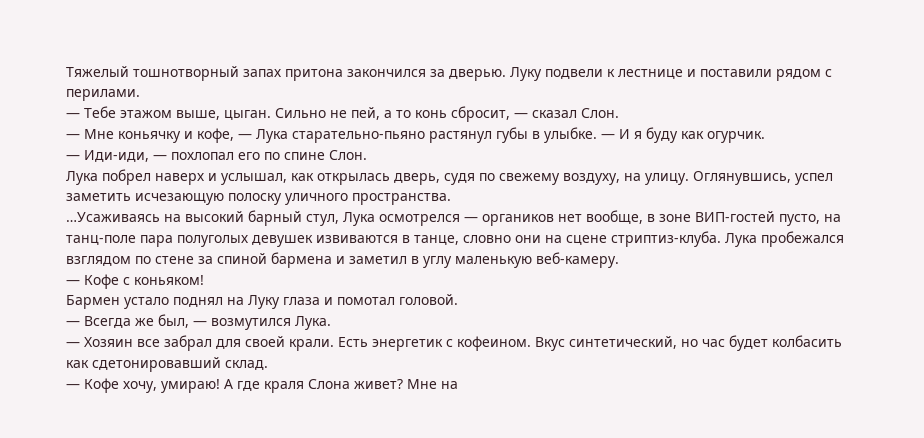Тяжелый тошнотворный запах притона закончился за дверью. Луку подвели к лестнице и поставили рядом с перилами.
— Тебе этажом выше, цыган. Сильно не пей, а то конь сбросит, — сказал Слон.
— Мне коньячку и кофе, — Лука старательно-пьяно растянул губы в улыбке. — И я буду как огурчик.
— Иди-иди, — похлопал его по спине Слон.
Лука побрел наверх и услышал, как открылась дверь, судя по свежему воздуху, на улицу. Оглянувшись, успел заметить исчезающую полоску уличного пространства.
…Усаживаясь на высокий барный стул, Лука осмотрелся — органиков нет вообще, в зоне ВИП-гостей пусто, на танц-поле пара полуголых девушек извиваются в танце, словно они на сцене стриптиз-клуба. Лука пробежался взглядом по стене за спиной бармена и заметил в углу маленькую веб-камеру.
— Кофе с коньяком!
Бармен устало поднял на Луку глаза и помотал головой.
— Всегда же был, — возмутился Лука.
— Хозяин все забрал для своей крали. Есть энергетик с кофеином. Вкус синтетический, но час будет колбасить как сдетонировавший склад.
— Кофе хочу, умираю! А где краля Слона живет? Мне на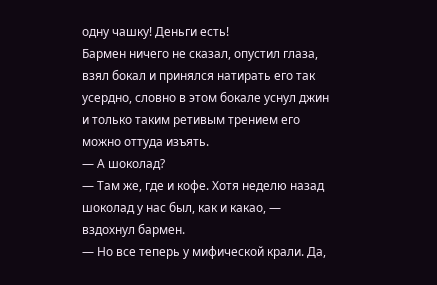одну чашку! Деньги есть!
Бармен ничего не сказал, опустил глаза, взял бокал и принялся натирать его так усердно, словно в этом бокале уснул джин и только таким ретивым трением его можно оттуда изъять.
— А шоколад?
— Там же, где и кофе. Хотя неделю назад шоколад у нас был, как и какао, — вздохнул бармен.
— Но все теперь у мифической крали. Да,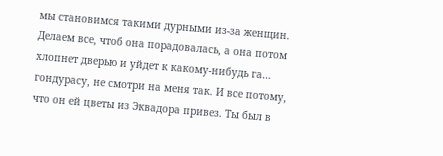мы становимся такими дурными из-за женщин. Делаем все, чтоб она порадовалась, а она потом хлопнет дверью и уйдет к какому-нибудь га… гондурасу, не смотри на меня так. И все потому, что он ей цветы из Эквадора привез. Ты был в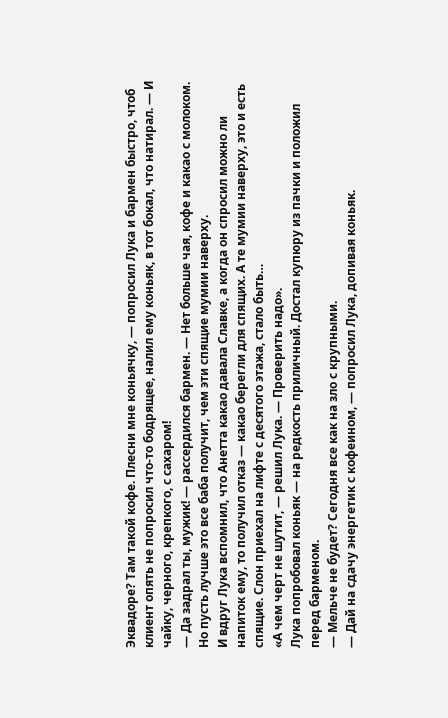Эквадоре? Там такой кофе. Плесни мне коньячку, — попросил Лука и бармен быстро, чтоб клиент опять не попросил что-то бодрящее, налил ему коньяк, в тот бокал, что натирал. — И чайку, черного, крепкого, с сахаром!
— Да задрал ты, мужик! — рассердился бармен. — Нет больше чая, кофе и какао с молоком. Но пусть лучше это все баба получит, чем эти спящие мумии наверху.
И вдруг Лука вспомнил, что Анетта какао давала Славке, а когда он спросил можно ли напиток ему, то получил отказ — какао берегли для спящих. А те мумии наверху, это и есть спящие. Слон приехал на лифте с десятого этажа, стало быть…
«А чем черт не шутит, — решил Лука. — Проверить надо».
Лука попробовал коньяк — на редкость приличный. Достал купюру из пачки и положил перед барменом.
— Мельче не будет? Сегодня все как на зло с крупными.
— Дай на сдачу энергетик с кофеином, — попросил Лука, допивая коньяк.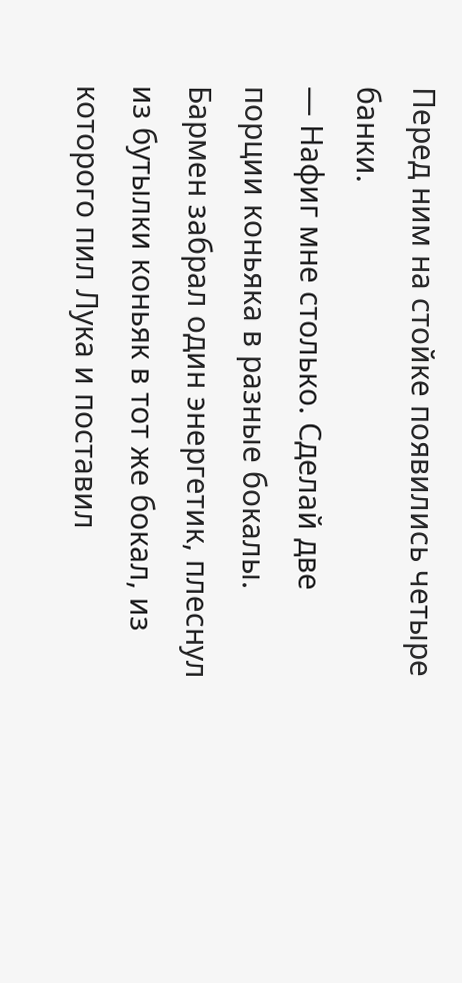Перед ним на стойке появились четыре банки.
— Нафиг мне столько. Сделай две порции коньяка в разные бокалы.
Бармен забрал один энергетик, плеснул из бутылки коньяк в тот же бокал, из которого пил Лука и поставил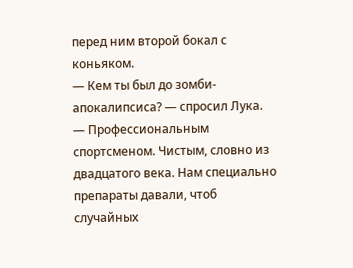перед ним второй бокал с коньяком.
— Кем ты был до зомби-апокалипсиса? — спросил Лука.
— Профессиональным спортсменом. Чистым, словно из двадцатого века. Нам специально препараты давали, чтоб случайных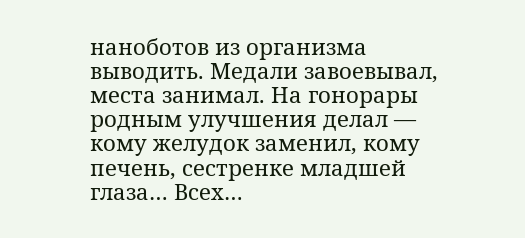наноботов из организма выводить. Медали завоевывал, места занимал. На гонорары родным улучшения делал — кому желудок заменил, кому печень, сестренке младшей глаза… Всех…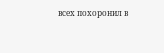всех похоронил в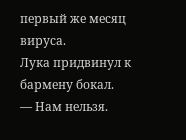первый же месяц вируса.
Лука придвинул к бармену бокал.
— Нам нельзя.